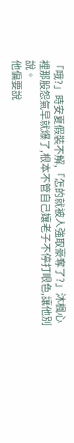「哦?」時安夏假裝不解,「怎的就被人強取豪奪了?」沐楓心裡那股怨氣早就爆了,根本不管自己孃老子不停打眼色,讓他別說。
他偏要說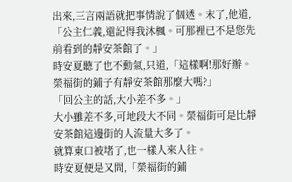出來,三言兩語就把事情說了個透。末了,他道,「公主仁義,還記得我沐楓。可那裡已不是您先前看到的靜安茶館了。」
時安夏聽了也不動氣,只道,「這樣啊!那好辦。榮福街的鋪子有靜安茶館那麼大嗎?」
「回公主的話,大小差不多。」
大小雖差不多,可地段大不同。榮福街可是比靜安茶館這邊街的人流量大多了。
就算東口被堵了,也一樣人來人往。
時安夏便是又問,「榮福街的鋪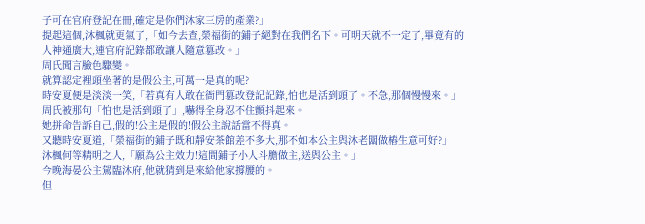子可在官府登記在冊,確定是你們沐家三房的產業?」
提起這個,沐楓就更氣了,「如今去查,榮福街的鋪子絕對在我們名下。可明天就不一定了,畢竟有的人神通廣大,連官府記錄都敢讓人隨意篡改。」
周氏聞言臉色驟變。
就算認定裡頭坐著的是假公主,可萬一是真的呢?
時安夏便是淡淡一笑,「若真有人敢在衙門篡改登記記錄,怕也是活到頭了。不急,那個慢慢來。」
周氏被那句「怕也是活到頭了」,嚇得全身忍不住顫抖起來。
她拼命告訴自己,假的!公主是假的!假公主說話當不得真。
又聽時安夏道,「榮福街的鋪子既和靜安茶館差不多大,那不如本公主與沐老闆做樁生意可好?」
沐楓何等精明之人,「願為公主效力!這間鋪子小人斗膽做主,送與公主。」
今晚海晏公主駕臨沐府,他就猜到是來給他家撐腰的。
但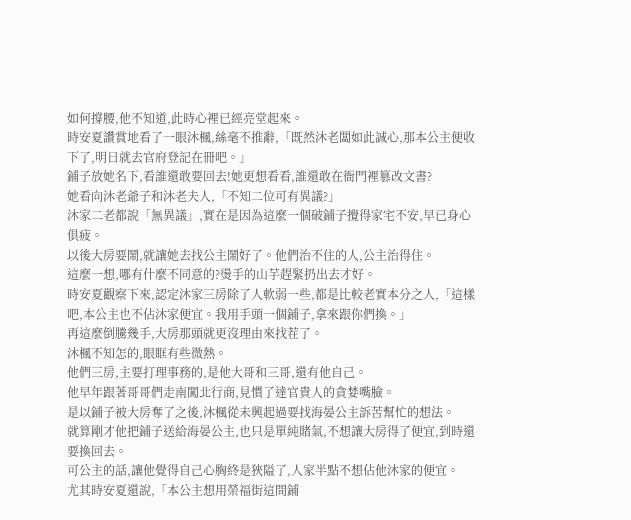如何撐腰,他不知道,此時心裡已經亮堂起來。
時安夏讚賞地看了一眼沐楓,絲毫不推辭,「既然沐老闆如此誠心,那本公主便收下了,明日就去官府登記在冊吧。」
鋪子放她名下,看誰還敢要回去!她更想看看,誰還敢在衙門裡篡改文書?
她看向沐老爺子和沐老夫人,「不知二位可有異議?」
沐家二老都說「無異議」,實在是因為這麼一個破鋪子攪得家宅不安,早已身心俱疲。
以後大房要鬧,就讓她去找公主鬧好了。他們治不住的人,公主治得住。
這麼一想,哪有什麼不同意的?燙手的山芋趕緊扔出去才好。
時安夏觀察下來,認定沐家三房除了人軟弱一些,都是比較老實本分之人,「這樣吧,本公主也不佔沐家便宜。我用手頭一個鋪子,拿來跟你們換。」
再這麼倒騰幾手,大房那頭就更沒理由來找茬了。
沐楓不知怎的,眼眶有些微熱。
他們三房,主要打理事務的,是他大哥和三哥,還有他自己。
他早年跟著哥哥們走南闖北行商,見慣了達官貴人的貪婪嘴臉。
是以鋪子被大房奪了之後,沐楓從未興起過要找海晏公主訴苦幫忙的想法。
就算剛才他把鋪子送給海晏公主,也只是單純賭氣,不想讓大房得了便宜,到時還要換回去。
可公主的話,讓他覺得自己心胸終是狹隘了,人家半點不想佔他沐家的便宜。
尤其時安夏還說,「本公主想用榮福街這間鋪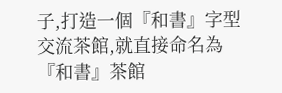子,打造一個『和書』字型交流茶館,就直接命名為『和書』茶館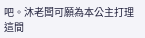吧。沐老闆可願為本公主打理這間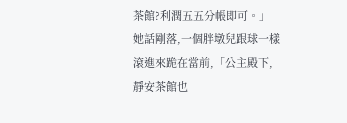茶館?利潤五五分帳即可。」
她話剛落,一個胖墩兒跟球一樣滾進來跪在當前,「公主殿下,靜安茶館也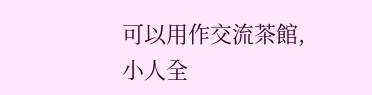可以用作交流茶館,小人全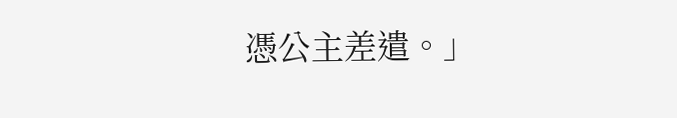憑公主差遣。」